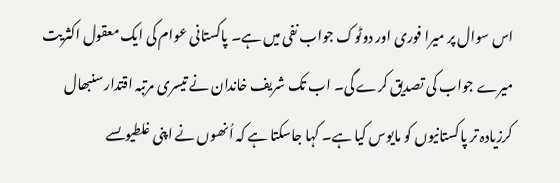اس سوال پر میرا فوری اور دوٹوک جواب نفی میں ہے۔ پاکستانی عوام کی ایک معقول اکثریت میرے جواب کی تصدیق کرے گی۔ اب تک شریف خاندان نے تیسری مرتبہ اقتدار سنبھال کرزیادہ تر پاکستانیوں کو مایوس کیا ہے۔ کہا جاسکتا ہے کہ اُنھوں نے اپنی غلطیوںسے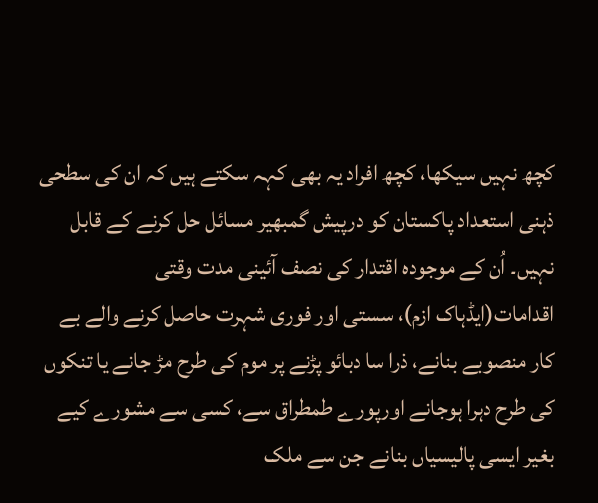کچھ نہیں سیکھا، کچھ افراد یہ بھی کہہ سکتے ہیں کہ ان کی سطحی ذہنی استعداد پاکستان کو درپیش گمبھیر مسائل حل کرنے کے قابل نہیں۔ اُن کے موجودہ اقتدار کی نصف آئینی مدت وقتی اقدامات(ایڈہاک ازم)، سستی اور فوری شہرت حاصل کرنے والے بے کار منصوبے بنانے، ذرا سا دبائو پڑنے پر موم کی طرح مڑ جانے یا تنکوں کی طرح دہرا ہوجانے اورپورے طمطراق سے، کسی سے مشورے کیے بغیر ایسی پالیسیاں بنانے جن سے ملک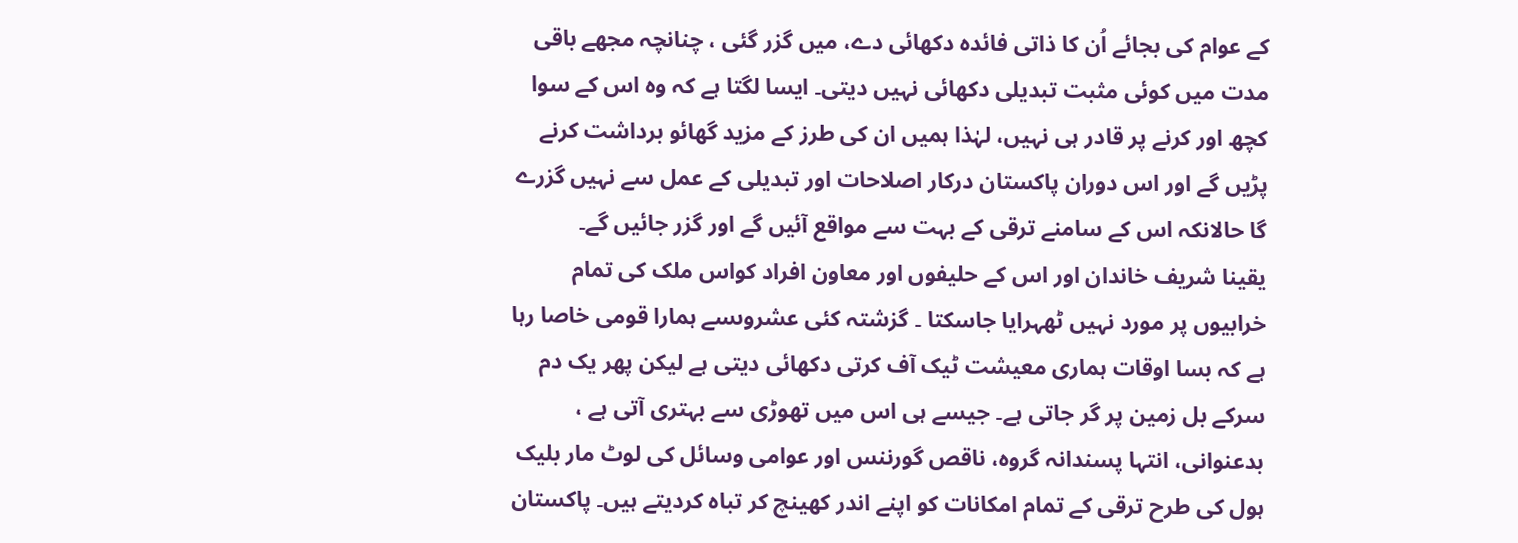کے عوام کی بجائے اُن کا ذاتی فائدہ دکھائی دے، میں گزر گئی ، چنانچہ مجھے باقی مدت میں کوئی مثبت تبدیلی دکھائی نہیں دیتی۔ ایسا لگتا ہے کہ وہ اس کے سوا کچھ اور کرنے پر قادر ہی نہیں، لہٰذا ہمیں ان کی طرز کے مزید گھائو برداشت کرنے پڑیں گے اور اس دوران پاکستان درکار اصلاحات اور تبدیلی کے عمل سے نہیں گزرے گا حالانکہ اس کے سامنے ترقی کے بہت سے مواقع آئیں گے اور گزر جائیں گے۔
یقینا شریف خاندان اور اس کے حلیفوں اور معاون افراد کواس ملک کی تمام خرابیوں پر مورد نہیں ٹھہرایا جاسکتا ۔ گزشتہ کئی عشروںسے ہمارا قومی خاصا رہا ہے کہ بسا اوقات ہماری معیشت ٹیک آف کرتی دکھائی دیتی ہے لیکن پھر یک دم سرکے بل زمین پر گر جاتی ہے۔ جیسے ہی اس میں تھوڑی سے بہتری آتی ہے ، بدعنوانی، انتہا پسندانہ گروہ، ناقص گورننس اور عوامی وسائل کی لوٹ مار بلیک ہول کی طرح ترقی کے تمام امکانات کو اپنے اندر کھینچ کر تباہ کردیتے ہیں۔ پاکستان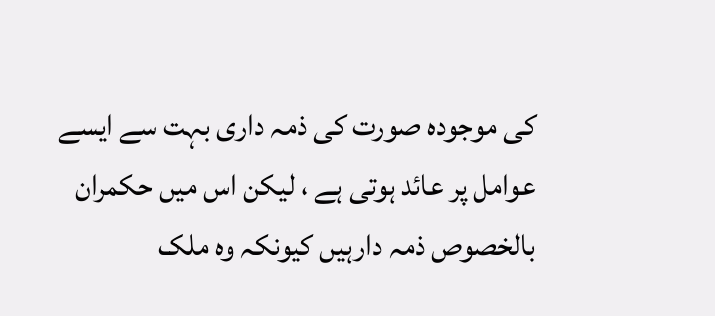کی موجودہ صورت کی ذمہ داری بہت سے ایسے عوامل پر عائد ہوتی ہے ، لیکن اس میں حکمران بالخصوص ذمہ دارہیں کیونکہ وہ ملک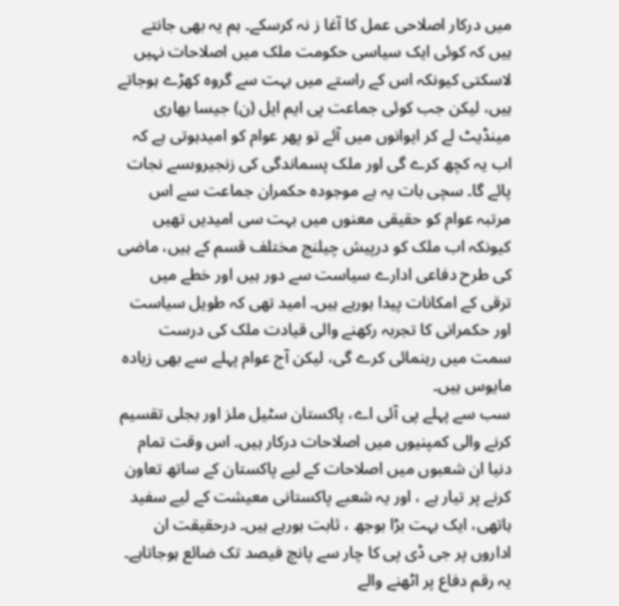میں درکار اصلاحی عمل کا آغا ز نہ کرسکے۔ ہم یہ بھی جانتے ہیں کہ کوئی ایک سیاسی حکومت ملک میں اصلاحات نہیں لاسکتی کیونکہ اس کے راستے میں بہت سے گروہ کھڑے ہوجاتے ہیں، لیکن جب کوئی جماعت پی ایم ایل (ن) جیسا بھاری مینڈیٹ لے کر ایوانوں میں آئے تو پھر عوام کو امیدہوتی ہے کہ اب یہ کچھ کرے گی اور ملک پسماندگی کی زنجیروںسے نجات پائے گا۔ سچی بات یہ ہے موجودہ حکمران جماعت سے اس مرتبہ عوام کو حقیقی معنوں میں بہت سی امیدیں تھیں کیونکہ اب ملک کو درپیش چیلنج مختلف قسم کے ہیں، ماضی کی طرح دفاعی ادارے سیاست سے دور ہیں اور خطے میں ترقی کے امکانات پیدا ہورہے ہیں۔ امید تھی کہ طویل سیاست اور حکمرانی کا تجربہ رکھنے والی قیادت ملک کی درست سمت میں رہنمائی کرے گی، لیکن آج عوام پہلے سے بھی زیادہ مایوس ہیں۔
سب سے پہلے پی آئی اے، پاکستان سٹیل ملز اور بجلی تقسیم کرنے والی کمپنیوں میں اصلاحات درکار ہیں۔ اس وقت تمام دنیا ان شعبوں میں اصلاحات کے لیے پاکستان کے ساتھ تعاون کرنے پر تیار ہے ، اور یہ شعبے پاکستانی معیشت کے لیے سفید ہاتھی، ایک بہت بڑا بوجھ ، ثابت ہورہے ہیں۔ درحقیقت ان اداروں پر جی ڈی پی کا چار سے پانچ فیصد تک ضائع ہوجاتاہے۔ یہ رقم دفاع پر اٹھنے والے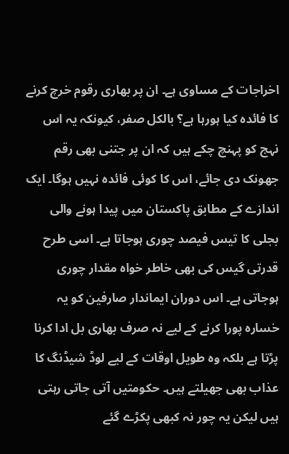اخراجات کے مساوی ہے۔ ان پر بھاری رقوم خرچ کرنے کا فائدہ کیا ہورہا ہے؟ بالکل صفر، کیونکہ یہ اس نہج کو پہنچ چکے ہیں کہ ان پر جتنی بھی رقم جھونک دی جائے، اس کا کوئی فائدہ نہیں ہوگا۔ ایک اندازے کے مطابق پاکستان میں پیدا ہونے والی بجلی کا تیس فیصد چوری ہوجاتا ہے۔ اسی طرح قدرتی گیس کی بھی خاطر خواہ مقدار چوری ہوجاتی ہے۔ اس دوران ایماندار صارفین کو یہ خسارہ پورا کرنے کے لیے نہ صرف بھاری بل ادا کرنا پڑتا ہے بلکہ وہ طویل اوقات کے لیے لوڈ شیڈنگ کا عذاب بھی جھیلتے ہیں۔ حکومتیں آتی جاتی رہتی ہیں لیکن یہ چور نہ کبھی پکڑے گئے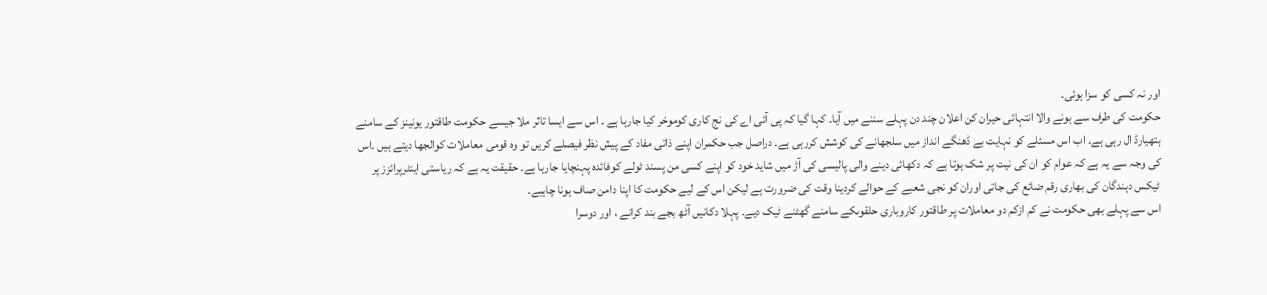اور نہ کسی کو سزا ہوئی۔
حکومت کی طرف سے ہونے والا انتہائی حیران کن اعلان چند دن پہلے سننے میں آیا۔ کہا گیا کہ پی آئی اے کی نج کاری کوموخر کیا جارہا ہے ۔ اس سے ایسا تاثر ملا جیسے حکومت طاقتور یونینز کے سامنے ہتھیارڈ ال رہی ہے۔ اب اس مسئلے کو نہایت بے ڈھنگے انداز میں سلجھانے کی کوشش کررہی ہے۔ دراصل جب حکمران اپنے ذاتی مفاد کے پیش نظر فیصلے کریں تو وہ قومی معاملات کوالجھا دیتے ہیں ۔اس کی وجہ سے یہ ہے کہ عوام کو ان کی نیت پر شک ہوتا ہے کہ دکھائی دینے والی پالیسی کی آڑ میں شاید خود کو اپنے کسی من پسند ٹولے کوفائدہ پہنچایا جارہا ہے۔ حقیقت یہ ہے کہ ریاستی اینٹرپرائزز پر ٹیکس دہندگان کی بھاری رقم ضائع کی جاتی اوران کو نجی شعبے کے حوالے کردینا وقت کی ضرورت ہے لیکن اس کے لیے حکومت کا اپنا دامن صاف ہونا چاہیے۔
اس سے پہلے بھی حکومت نے کم ازکم دو معاملات پر طاقتور کاروباری حلقوںکے سامنے گھٹنے ٹیک دیے۔ پہلا دکانیں آٹھ بجے بند کرانے ، اور دوسرا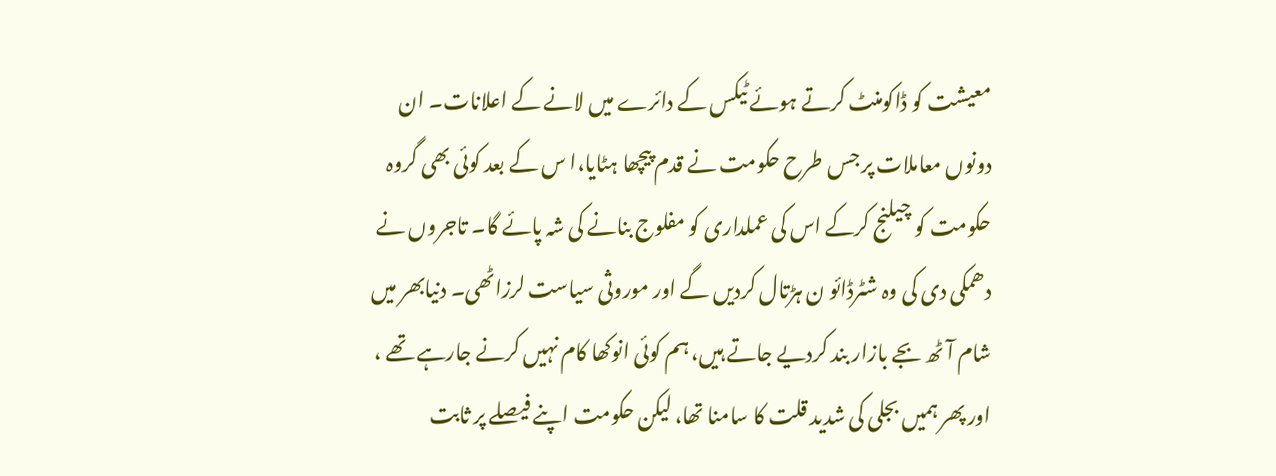معیشت کو ڈاکومنٹ کرتے ہوئے ٹیکس کے دائرے میں لانے کے اعلانات۔ ان دونوں معاملات پر جس طرح حکومت نے قدم پیچھا ہٹایا،ا س کے بعد کوئی بھی گروہ حکومت کو چیلنج کرکے اس کی عملداری کو مفلوج بنانے کی شہ پائے گا۔ تاجروں نے دھمکی دی کی وہ شٹرڈائو ن ہڑتال کردیں گے اور موروثی سیاست لرزاٹھی۔ دنیابھر میں شام آٹھ بجے بازار بند کردیے جاتے ہیں، ہم کوئی انوکھا کام نہیں کرنے جارہے تھے ، اور پھر ہمیں بجلی کی شدید قلت کا سامنا تھا، لیکن حکومت اپنے فیصلے پر ثابت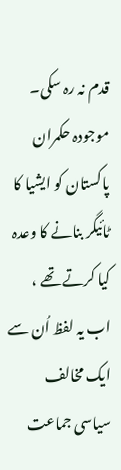قدم نہ رہ سکی۔ موجودہ حکمران پاکستان کو ایشیا کا ٹائیگر بنانے کا وعدہ کیا کرتے تھے ، اب یہ لفظ اُن سے ایک مخالف سیاسی جماعت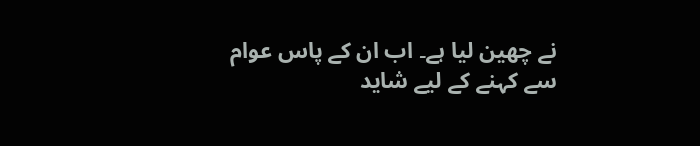نے چھین لیا ہے۔ اب ان کے پاس عوام سے کہنے کے لیے شاید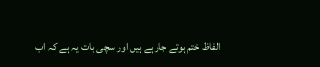الفاظ ختم ہوتے جارہے ہیں اور سچی بات یہ ہے کہ اب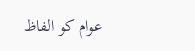عوام کو الفاظ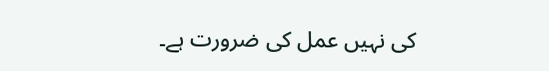کی نہیں عمل کی ضرورت ہے۔